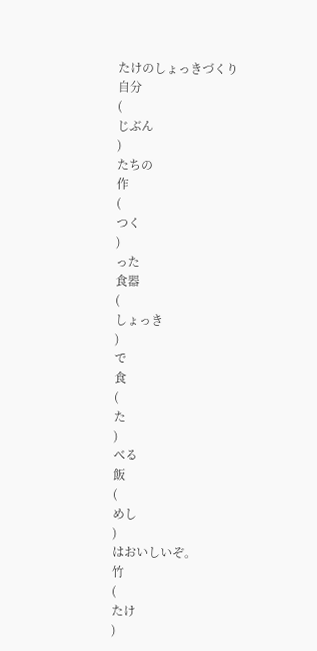たけのしょっきづくり
自分
(
じぶん
)
たちの
作
(
つく
)
った
食器
(
しょっき
)
で
食
(
た
)
べる
飯
(
めし
)
はおいしいぞ。
竹
(
たけ
)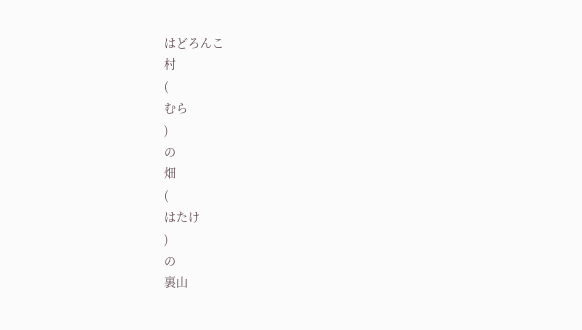はどろんこ
村
(
むら
)
の
畑
(
はたけ
)
の
裏山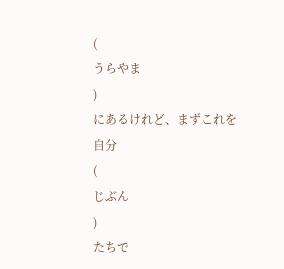(
うらやま
)
にあるけれど、まずこれを
自分
(
じぶん
)
たちで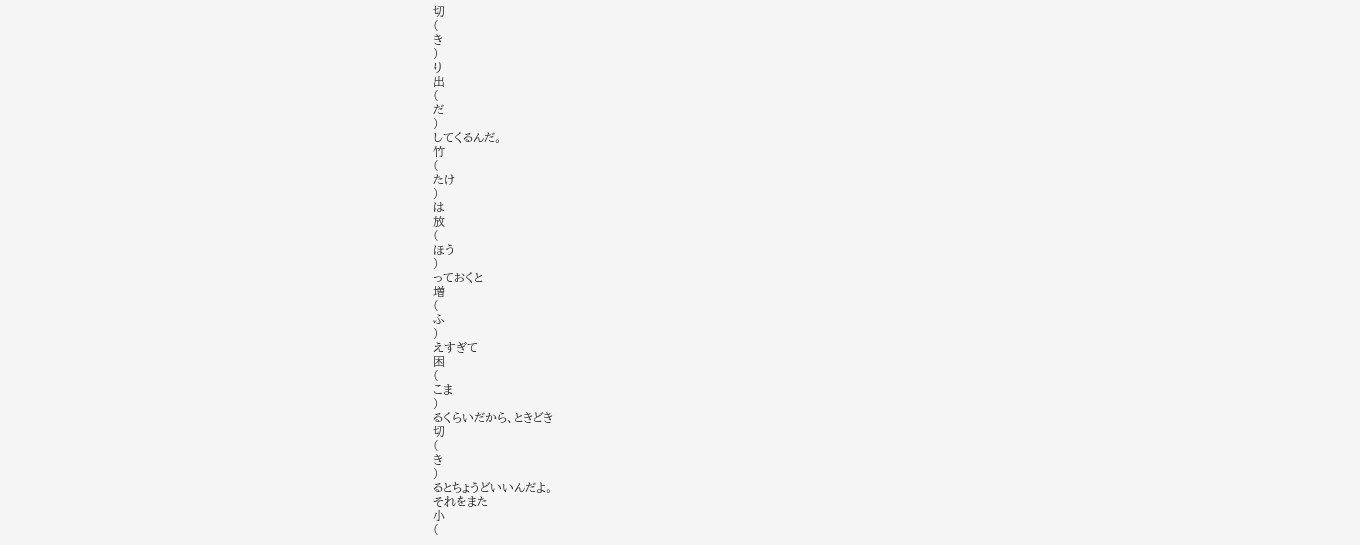切
(
き
)
り
出
(
だ
)
してくるんだ。
竹
(
たけ
)
は
放
(
ほう
)
っておくと
増
(
ふ
)
えすぎて
困
(
こま
)
るくらいだから、ときどき
切
(
き
)
るとちょうどいいんだよ。
それをまた
小
(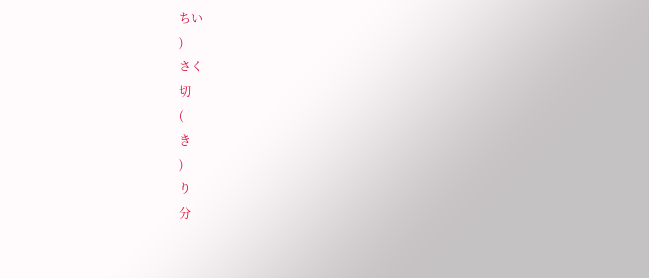ちい
)
さく
切
(
き
)
り
分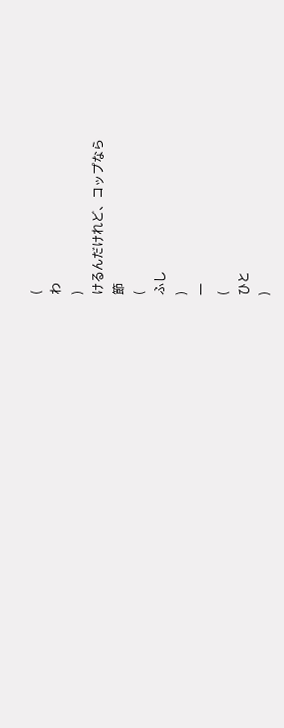(
わ
)
けるんだけれど、コップなら
節
(
ふし
)
一
(
ひと
)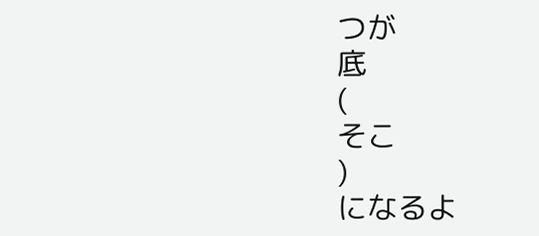つが
底
(
そこ
)
になるよ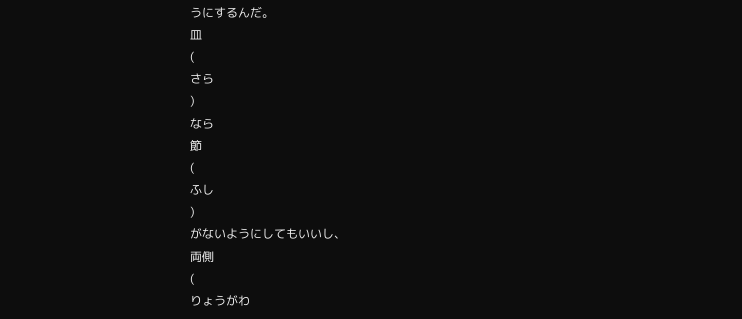うにするんだ。
皿
(
さら
)
なら
節
(
ふし
)
がないようにしてもいいし、
両側
(
りょうがわ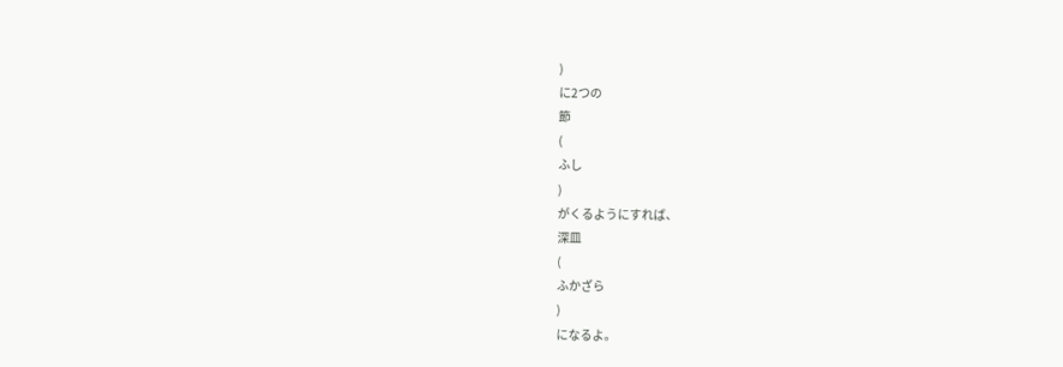)
に2つの
節
(
ふし
)
がくるようにすれば、
深皿
(
ふかざら
)
になるよ。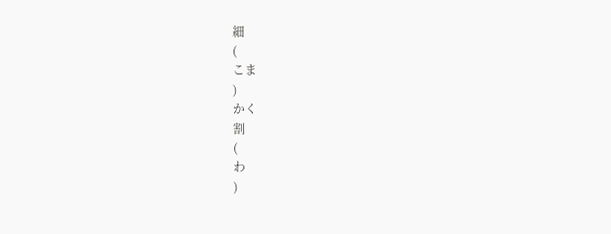細
(
こま
)
かく
割
(
わ
)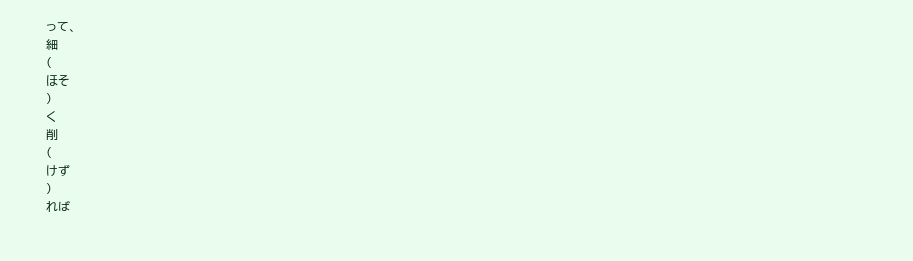って、
細
(
ほそ
)
く
削
(
けず
)
れば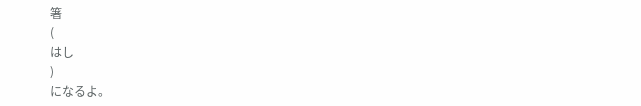箸
(
はし
)
になるよ。